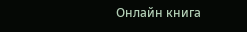Онлайн книга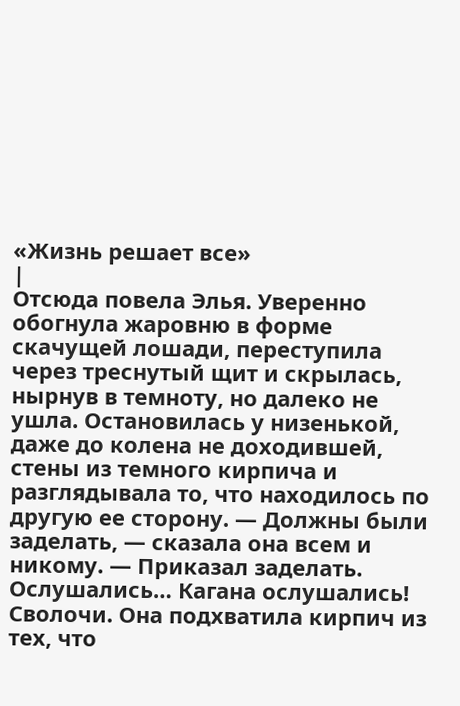«Жизнь решает все»
|
Отсюда повела Элья. Уверенно обогнула жаровню в форме скачущей лошади, переступила через треснутый щит и скрылась, нырнув в темноту, но далеко не ушла. Остановилась у низенькой, даже до колена не доходившей, стены из темного кирпича и разглядывала то, что находилось по другую ее сторону. — Должны были заделать, — сказала она всем и никому. — Приказал заделать. Ослушались… Кагана ослушались! Сволочи. Она подхватила кирпич из тех, что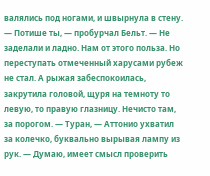валялись под ногами, и швырнула в стену. — Потише ты, — пробурчал Бельт. — Не заделали и ладно. Нам от этого польза. Но переступать отмеченный харусами рубеж не стал. А рыжая забеспокоилась, закрутила головой, щуря на темноту то левую, то правую глазницу. Нечисто там, за порогом. — Туран, — Аттонио ухватил за колечко, буквально вырывая лампу из рук. — Думаю, имеет смысл проверить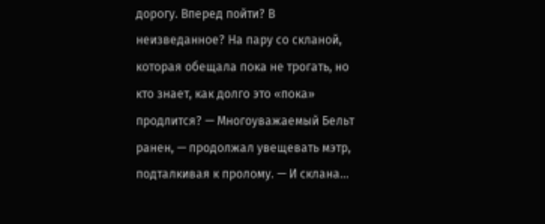дорогу. Вперед пойти? В неизведанное? На пару со скланой, которая обещала пока не трогать, но кто знает, как долго это «пока» продлится? — Многоуважаемый Бельт ранен, — продолжал увещевать мэтр, подталкивая к пролому. — И склана…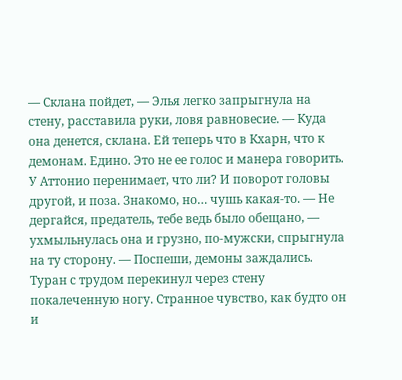— Склана пойдет, — Элья легко запрыгнула на стену, расставила руки, ловя равновесие. — Куда она денется, склана. Ей теперь что в Кхарн, что к демонам. Едино. Это не ее голос и манера говорить. У Аттонио перенимает, что ли? И поворот головы другой, и поза. Знакомо, но… чушь какая-то. — Не дергайся, предатель, тебе ведь было обещано, — ухмыльнулась она и грузно, по-мужски, спрыгнула на ту сторону. — Поспеши, демоны заждались. Туран с трудом перекинул через стену покалеченную ногу. Странное чувство, как будто он и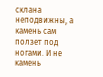склана неподвижны, а камень сам ползет под ногами. И не камень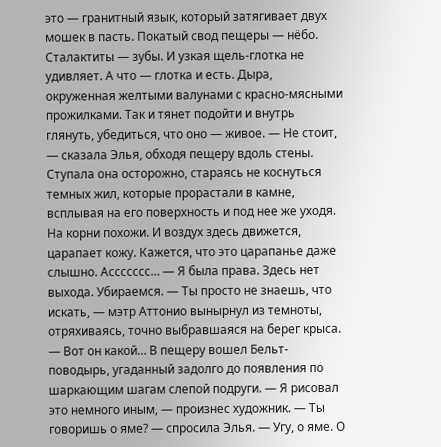это — гранитный язык, который затягивает двух мошек в пасть. Покатый свод пещеры — нёбо. Сталактиты — зубы. И узкая щель-глотка не удивляет. А что — глотка и есть. Дыра, окруженная желтыми валунами с красно-мясными прожилками. Так и тянет подойти и внутрь глянуть, убедиться, что оно — живое. — Не стоит, — сказала Элья, обходя пещеру вдоль стены. Ступала она осторожно, стараясь не коснуться темных жил, которые прорастали в камне, всплывая на его поверхность и под нее же уходя. На корни похожи. И воздух здесь движется, царапает кожу. Кажется, что это царапанье даже слышно. Ассссссс… — Я была права. Здесь нет выхода. Убираемся. — Ты просто не знаешь, что искать, — мэтр Аттонио вынырнул из темноты, отряхиваясь, точно выбравшаяся на берег крыса. — Вот он какой… В пещеру вошел Бельт-поводырь, угаданный задолго до появления по шаркающим шагам слепой подруги. — Я рисовал это немного иным, — произнес художник. — Ты говоришь о яме? — спросила Элья. — Угу, о яме. О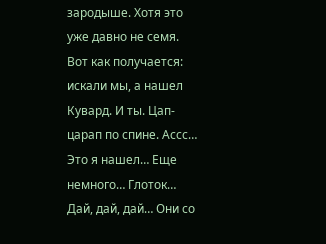зародыше. Хотя это уже давно не семя. Вот как получается: искали мы, а нашел Кувард. И ты. Цап-царап по спине. Ассс… Это я нашел… Еще немного… Глоток… Дай, дай, дай… Они со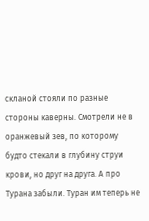скланой стояли по разные стороны каверны. Смотрели не в оранжевый зев, по которому будто стекали в глубину струи крови, но друг на друга. А про Турана забыли. Туран им теперь не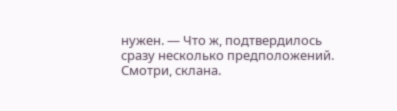нужен. — Что ж, подтвердилось сразу несколько предположений. Смотри, склана.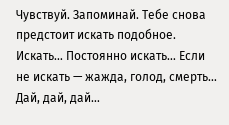Чувствуй. Запоминай. Тебе снова предстоит искать подобное. Искать… Постоянно искать… Если не искать — жажда, голод, смерть… Дай, дай, дай…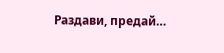Раздави, предай…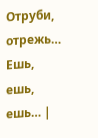Отруби, отрежь… Ешь, ешь, ешь… |